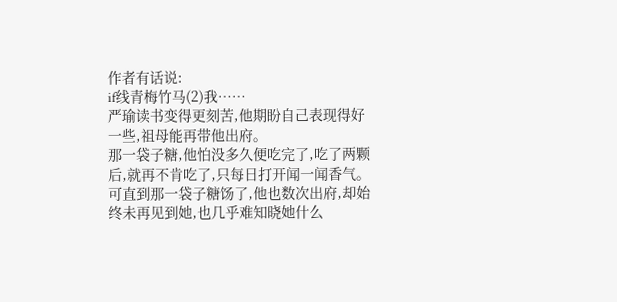作者有话说:
if线青梅竹马(2)我……
严瑜读书变得更刻苦,他期盼自己表现得好一些,祖母能再带他出府。
那一袋子糖,他怕没多久便吃完了,吃了两颗后,就再不肯吃了,只每日打开闻一闻香气。
可直到那一袋子糖饧了,他也数次出府,却始终未再见到她,也几乎难知晓她什么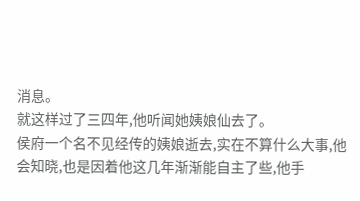消息。
就这样过了三四年,他听闻她姨娘仙去了。
侯府一个名不见经传的姨娘逝去,实在不算什么大事,他会知晓,也是因着他这几年渐渐能自主了些,他手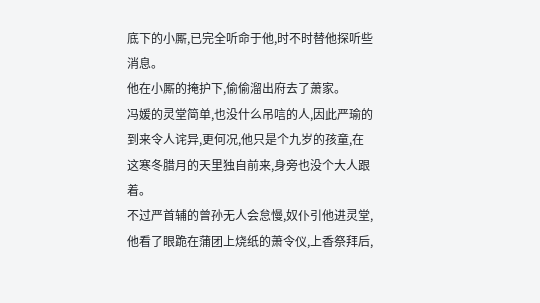底下的小厮,已完全听命于他,时不时替他探听些消息。
他在小厮的掩护下,偷偷溜出府去了萧家。
冯媛的灵堂简单,也没什么吊唁的人,因此严瑜的到来令人诧异,更何况,他只是个九岁的孩童,在这寒冬腊月的天里独自前来,身旁也没个大人跟着。
不过严首辅的曾孙无人会怠慢,奴仆引他进灵堂,他看了眼跪在蒲团上烧纸的萧令仪,上香祭拜后,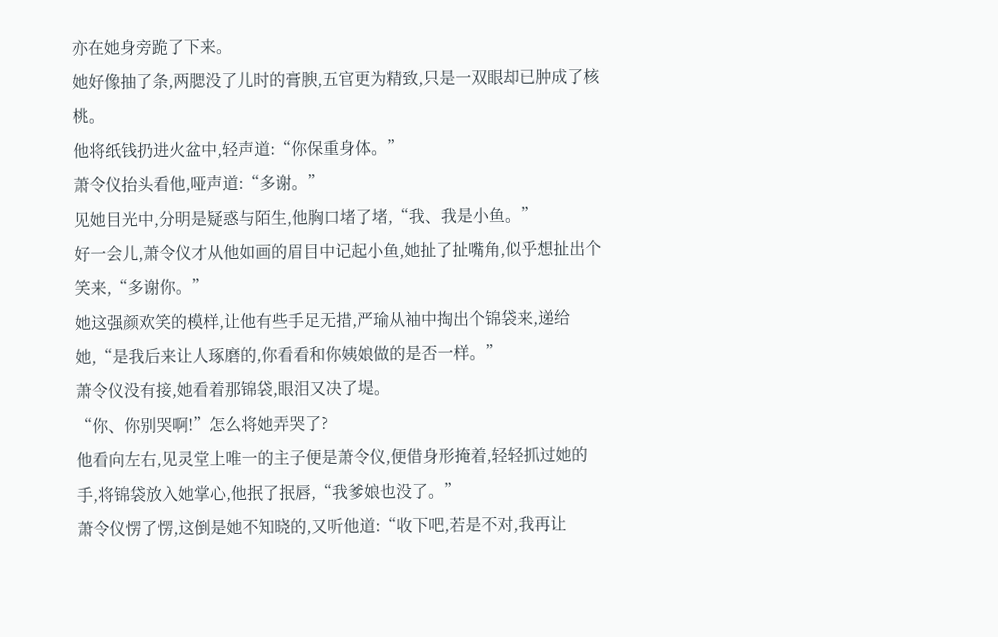亦在她身旁跪了下来。
她好像抽了条,两腮没了儿时的膏腴,五官更为精致,只是一双眼却已肿成了核桃。
他将纸钱扔进火盆中,轻声道:“你保重身体。”
萧令仪抬头看他,哑声道:“多谢。”
见她目光中,分明是疑惑与陌生,他胸口堵了堵,“我、我是小鱼。”
好一会儿,萧令仪才从他如画的眉目中记起小鱼,她扯了扯嘴角,似乎想扯出个笑来,“多谢你。”
她这强颜欢笑的模样,让他有些手足无措,严瑜从袖中掏出个锦袋来,递给她,“是我后来让人琢磨的,你看看和你姨娘做的是否一样。”
萧令仪没有接,她看着那锦袋,眼泪又决了堤。
“你、你别哭啊!”怎么将她弄哭了?
他看向左右,见灵堂上唯一的主子便是萧令仪,便借身形掩着,轻轻抓过她的手,将锦袋放入她掌心,他抿了抿唇,“我爹娘也没了。”
萧令仪愣了愣,这倒是她不知晓的,又听他道:“收下吧,若是不对,我再让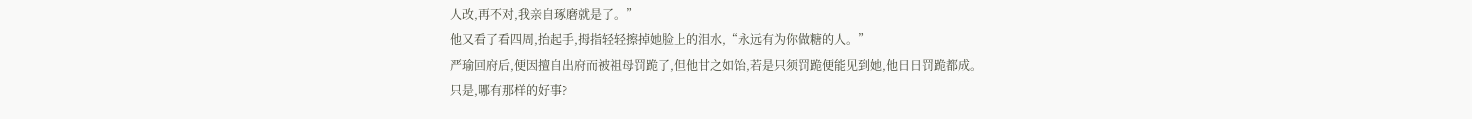人改,再不对,我亲自琢磨就是了。”
他又看了看四周,抬起手,拇指轻轻擦掉她脸上的泪水,“永远有为你做糖的人。”
严瑜回府后,便因擅自出府而被祖母罚跪了,但他甘之如饴,若是只须罚跪便能见到她,他日日罚跪都成。
只是,哪有那样的好事?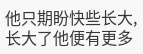他只期盼快些长大,长大了他便有更多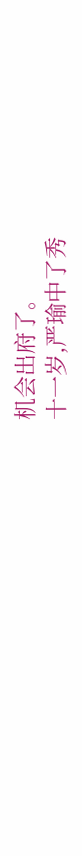机会出府了。
十一岁,严瑜中了秀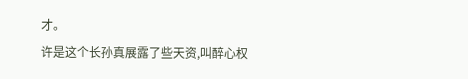才。
许是这个长孙真展露了些天资,叫醉心权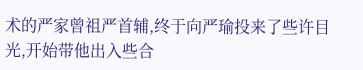术的严家曾祖严首辅,终于向严瑜投来了些许目光,开始带他出入些合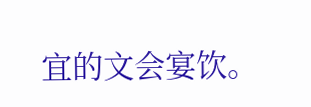宜的文会宴饮。